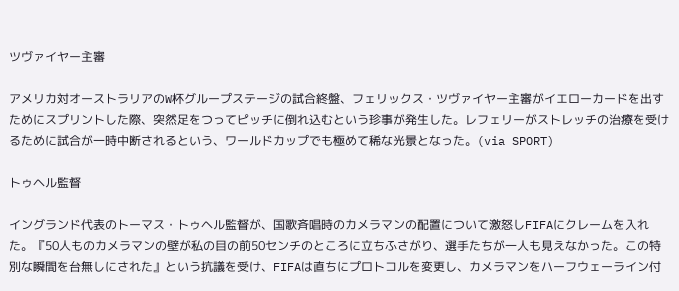ツヴァイヤー主審

アメリカ対オーストラリアのW杯グループステージの試合終盤、フェリックス・ツヴァイヤー主審がイエローカードを出すためにスプリントした際、突然足をつってピッチに倒れ込むという珍事が発生した。レフェリーがストレッチの治療を受けるために試合が一時中断されるという、ワールドカップでも極めて稀な光景となった。(via SPORT)

トゥヘル監督

イングランド代表のトーマス・トゥヘル監督が、国歌斉唱時のカメラマンの配置について激怒しFIFAにクレームを入れた。『50人ものカメラマンの壁が私の目の前50センチのところに立ちふさがり、選手たちが一人も見えなかった。この特別な瞬間を台無しにされた』という抗議を受け、FIFAは直ちにプロトコルを変更し、カメラマンをハーフウェーライン付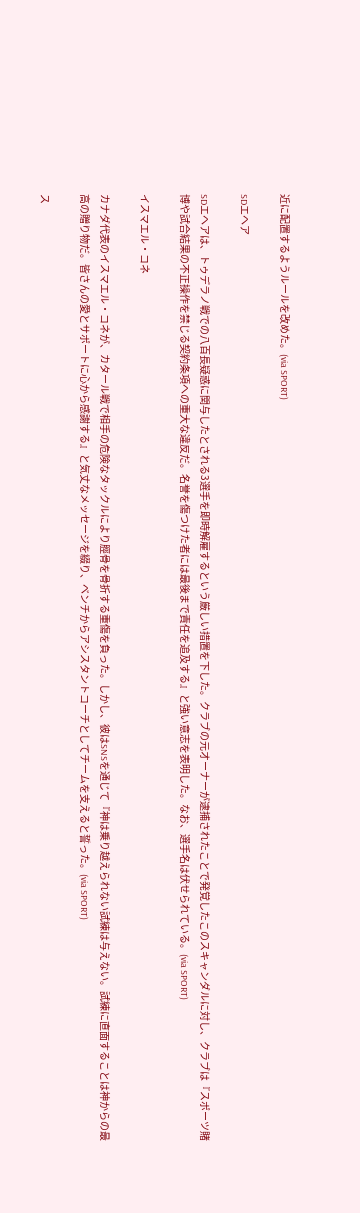近に配置するようルールを改めた。(via SPORT)

SDエヘア

SDエヘアは、トゥデラノ戦での八百長疑惑に関与したとされる3選手を即時解雇するという厳しい措置を下した。クラブの元オーナーが逮捕されたことで発覚したこのスキャンダルに対し、クラブは『スポーツ賭博や試合結果の不正操作を禁じる契約条項への重大な違反だ。名誉を傷つけた者には最後まで責任を追及する』と強い意志を表明した。なお、選手名は伏せられている。(via SPORT)

イスマエル・コネ

カナダ代表のイスマエル・コネが、カタール戦で相手の危険なタックルにより脛骨を骨折する重傷を負った。しかし、彼はSNSを通じて『神は乗り越えられない試練は与えない。試練に直面することは神からの最高の贈り物だ。皆さんの愛とサポートに心から感謝する』と気丈なメッセージを綴り、ベンチからアシスタントコーチとしてチームを支えると誓った。(via SPORT)

ス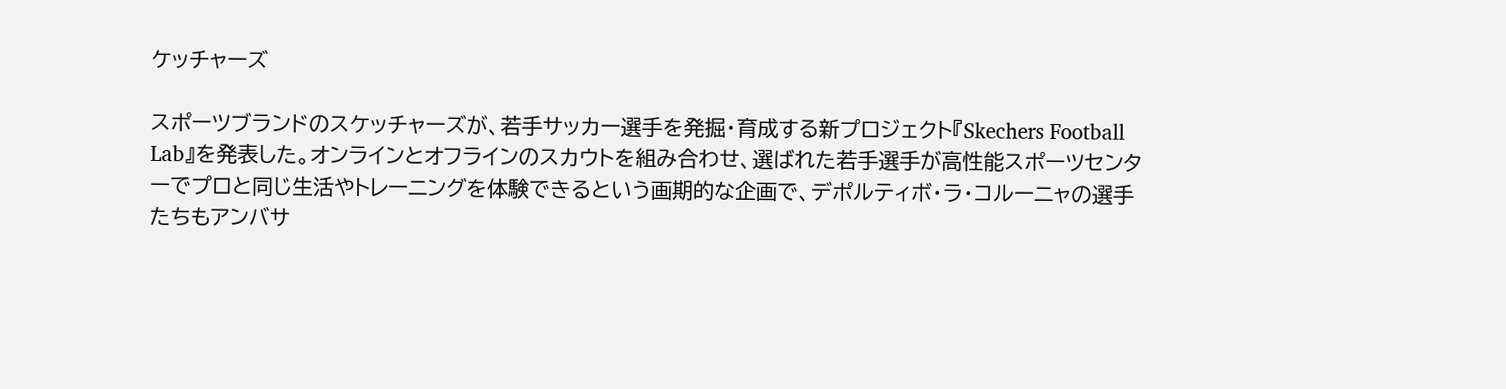ケッチャーズ

スポーツブランドのスケッチャーズが、若手サッカー選手を発掘・育成する新プロジェクト『Skechers Football Lab』を発表した。オンラインとオフラインのスカウトを組み合わせ、選ばれた若手選手が高性能スポーツセンターでプロと同じ生活やトレーニングを体験できるという画期的な企画で、デポルティボ・ラ・コルーニャの選手たちもアンバサ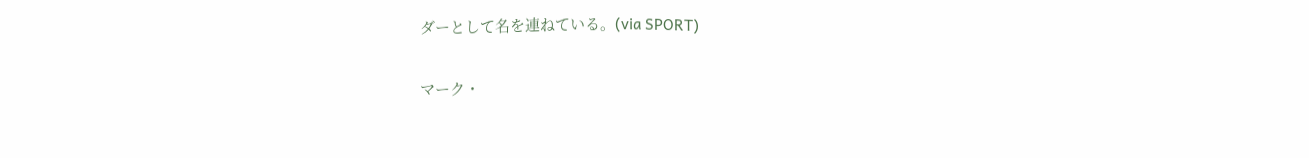ダーとして名を連ねている。(via SPORT)

マーク・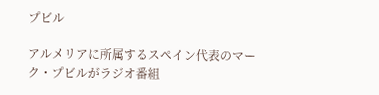プビル

アルメリアに所属するスペイン代表のマーク・プビルがラジオ番組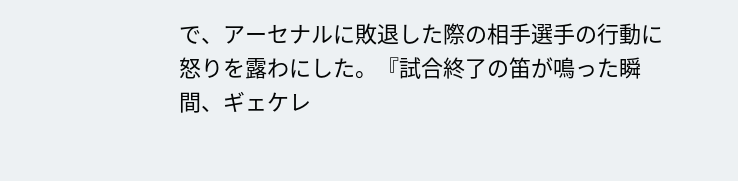で、アーセナルに敗退した際の相手選手の行動に怒りを露わにした。『試合終了の笛が鳴った瞬間、ギェケレ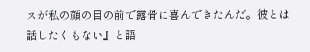スが私の顔の目の前で露骨に喜んできたんだ。彼とは話したくもない』と語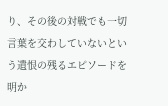り、その後の対戦でも一切言葉を交わしていないという遺恨の残るエピソードを明か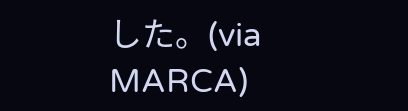した。(via MARCA)